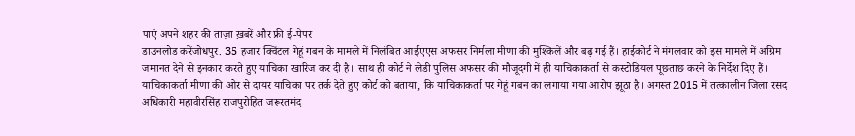पाएं अपने शहर की ताज़ा ख़बरें और फ्री ई-पेपर
डाउनलोड करेंजोधपुर. 35 हजार क्विंटल गेहूं गबन के मामले में निलंबित आईएएस अफसर निर्मला मीणा की मुश्किलें और बढ़ गई हैं। हाईकोर्ट ने मंगलवार को इस मामले में अग्रिम जमानत देने से इनकार करते हुए याचिका खारिज कर दी है। साथ ही कोर्ट ने लेडी पुलिस अफसर की मौजूदगी में ही याचिकाकर्ता से कस्टोडियल पूछताछ करने के निर्देश दिए हैं। याचिकाकर्ता मीणा की ओर से दायर याचिका पर तर्क देते हुए कोर्ट को बताया, कि याचिकाकर्ता पर गेहूं गबन का लगाया गया आरोप झूठा है। अगस्त 2015 में तत्कालीन जिला रसद अधिकारी महावीरसिंह राजपुरोहित जरूरतमंद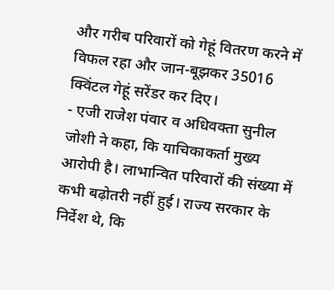और गरीब परिवारों को गेहूं वितरण करने में विफल रहा और जान-बूझकर 35016 क्विंटल गेहूं सरेंडर कर दिए।
- एजी राजेश पंवार व अधिवक्ता सुनील जोशी ने कहा, कि याचिकाकर्ता मुख्य आरोपी है। लाभान्वित परिवारों की संख्या में कभी बढ़ोतरी नहीं हुई। राज्य सरकार के निर्देश थे, कि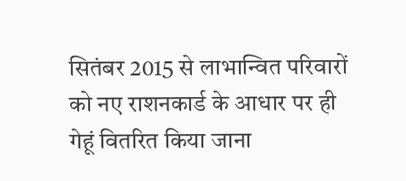सितंबर 2015 से लाभान्वित परिवारों को नए राशनकार्ड के आधार पर ही गेहूं वितरित किया जाना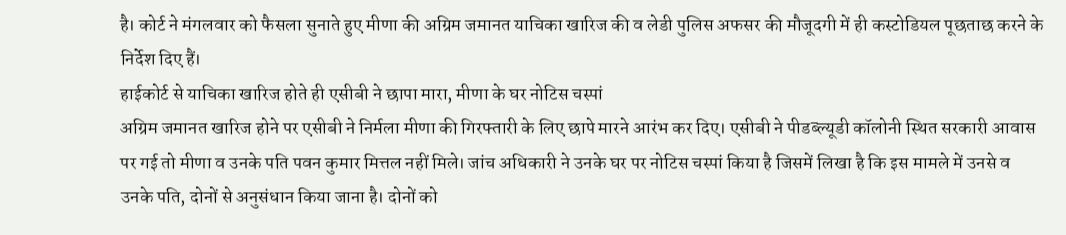है। कोर्ट ने मंगलवार को फैसला सुनाते हुए मीणा की अग्रिम जमानत याचिका खारिज की व लेडी पुलिस अफसर की मौजूदगी में ही कस्टोडियल पूछताछ करने के निर्देश दिए हैं।
हाईकोर्ट से याचिका खारिज होते ही एसीबी ने छापा मारा, मीणा के घर नोटिस चस्पां
अग्रिम जमानत खारिज होने पर एसीबी ने निर्मला मीणा की गिरफ्तारी के लिए छापे मारने आरंभ कर दिए। एसीबी ने पीडब्ल्यूडी कॉलोनी स्थित सरकारी आवास पर गई तो मीणा व उनके पति पवन कुमार मित्तल नहीं मिले। जांच अधिकारी ने उनके घर पर नोटिस चस्पां किया है जिसमें लिखा है कि इस मामले में उनसे व उनके पति, दोनों से अनुसंधान किया जाना है। दोनों को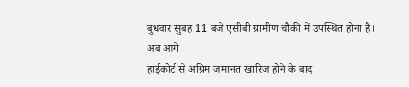बुधवार सुबह 11 बजे एसीबी ग्रामीण चौकी में उपस्थित होना है।
अब आगे
हाईकोर्ट से अग्रिम जमानत खारिज होने के बाद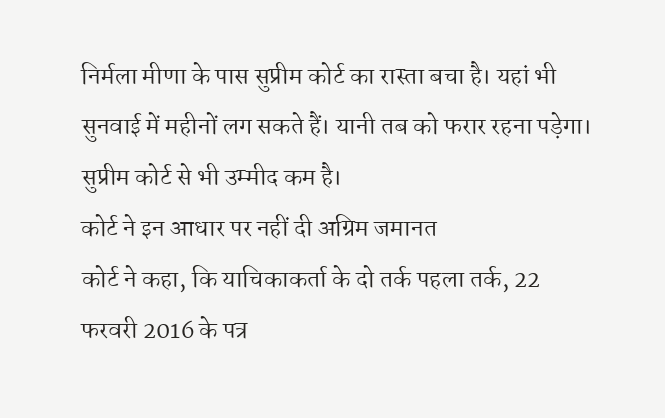निर्मला मीणा के पास सुप्रीम कोर्ट का रास्ता बचा है। यहां भी सुनवाई में महीनों लग सकते हैं। यानी तब को फरार रहना पड़ेगा। सुप्रीम कोर्ट से भी उम्मीद कम है।
कोर्ट ने इन आधार पर नहीं दी अग्रिम जमानत
कोर्ट ने कहा, कि याचिकाकर्ता के दो तर्क पहला तर्क, 22 फरवरी 2016 के पत्र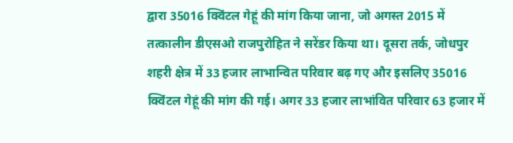द्वारा 35016 क्विंटल गेहूं की मांग किया जाना, जो अगस्त 2015 में तत्कालीन डीएसओ राजपुरोहित ने सरेंडर किया था। दूसरा तर्क, जोधपुर शहरी क्षेत्र में 33 हजार लाभान्वित परिवार बढ़ गए और इसलिए 35016 क्विंटल गेहूं की मांग की गई। अगर 33 हजार लाभांवित परिवार 63 हजार में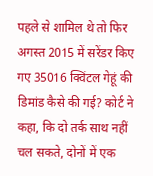पहले से शामिल थे तो फिर अगस्त 2015 में सरेंडर किए गए 35016 क्विंटल गेहूं की डिमांड कैसे की गई? कोर्ट ने कहा, कि दो तर्क साथ नहीं चल सकते, दोनों में एक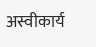अस्वीकार्य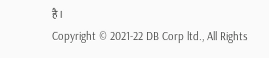है।
Copyright © 2021-22 DB Corp ltd., All Rights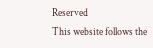Reserved
This website follows the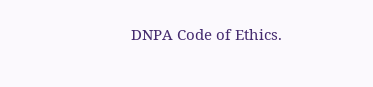DNPA Code of Ethics.